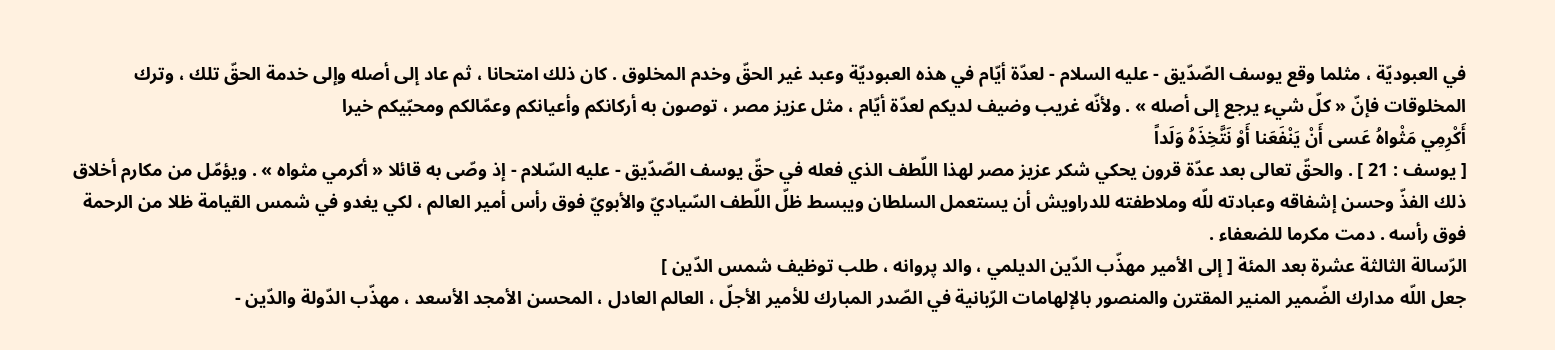في العبوديّة ، مثلما وقع يوسف الصّدّيق - عليه السلام - لعدّة أيّام في هذه العبوديّة وعبد غير الحقّ وخدم المخلوق . كان ذلك امتحانا ، ثم عاد إلى أصله وإلى خدمة الحقّ تلك ، وترك المخلوقات فإنّ « كلّ شيء يرجع إلى أصله » . ولأنّه غريب وضيف لديكم لعدّة أيّام ، مثل عزيز مصر ، توصون به أركانكم وأعيانكم وعمّالكم ومحبّيكم خيرا
أَكْرِمِي مَثْواهُ عَسى أَنْ يَنْفَعَنا أَوْ نَتَّخِذَهُ وَلَداً
[ يوسف : 21 ] . والحقّ تعالى بعد عدّة قرون يحكي شكر عزيز مصر لهذا اللّطف الذي فعله في حقّ يوسف الصّدّيق - عليه السّلام - إذ وصّى به قائلا « أكرمي مثواه » . ويؤمّل من مكارم أخلاق ذلك الفذّ وحسن إشفاقه وعبادته للّه وملاطفته للدراويش أن يستعمل السلطان ويبسط ظلّ اللّطف السّياديّ والأبويّ فوق رأس أمير العالم ، لكي يغدو في شمس القيامة ظلا من الرحمة فوق رأسه . دمت مكرما للضعفاء .
الرّسالة الثالثة عشرة بعد المئة [ إلى الأمير مهذّب الدّين الديلمي ، والد پروانه ، طلب توظيف شمس الدّين ]
جعل اللّه مدارك الضّمير المنير المقترن والمنصور بالإلهامات الرّبانية في الصّدر المبارك للأمير الأجلّ ، العالم العادل ، المحسن الأمجد الأسعد ، مهذّب الدّولة والدّين -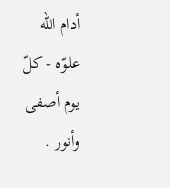أدام اللّه علوّه - كلّ يوم أصفى وأنور .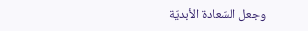وجعل السّعادة الأبديّة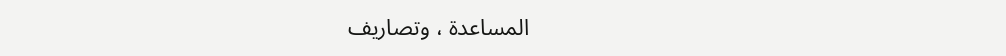المساعدة ، وتصاريف